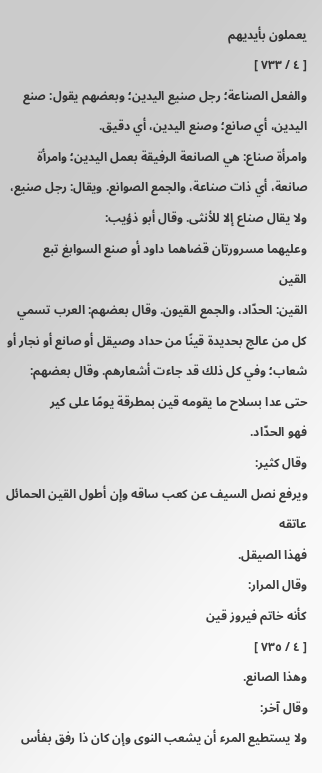يعملون بأيديهم
[ ٤ / ٧٣٣ ]
والفعل الصناعة؛ رجل صنيع اليدين؛ وبعضهم يقول: صنع اليدين، أي صانع؛ وصنع اليدين، أي دقيق.
وامرأة صناع: هي الصانعة الرفيقة بعمل اليدين؛ وامرأة صانعة، أي ذات صناعة، والجمع الصوانع. ويقال: رجل صنيع، ولا يقال صناع إلا للأنثى. وقال أبو ذؤيب:
وعليهما مسرورتان قضاهما داود أو صنع السوابغ تبع
القين
القين: الحدّاد، والجمع القيون. وقال بعضهم: العرب تسمي كل من عالج بحديدة قينًا من حداد وصيقل أو صانع أو نجار أو شعاب؛ وفي كل ذلك قد جاءت أشعارهم. وقال بعضهم:
حتى عدا بسلاح ما يقومه قين بمطرقة يومًا على كير
فهو الحدّاد.
وقال كثير:
ويرفع نصل السيف عن كعب ساقه وإن أطول القين الحمائل عاتقه
فهذا الصيقل.
وقال المرار:
كأنه خاتم فيروز قين
[ ٤ / ٧٣٥ ]
وهذا الصانع.
وقال آخر:
ولا يستطيع المرء أن يشعب النوى وإن كان ذا رفق بفأس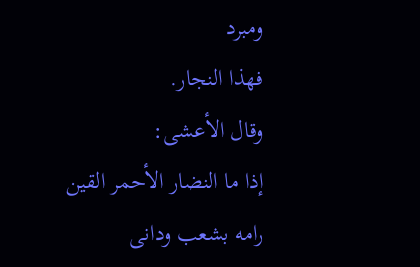ومبرد
فهذا النجار.
وقال الأعشى:
إذا ما النضار الأحمر القين رامه بشعب ودانى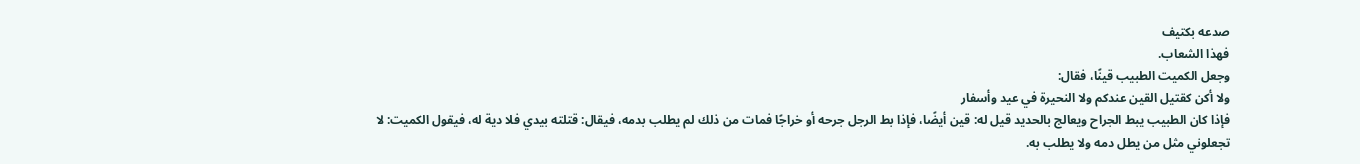صدعه بكتيف
فهذا الشعاب.
وجعل الكميت الطبيب قينًا، فقال:
ولا أكن كقتيل القين عندكم ولا النحيرة في عيد وأسفار
فإذا كان الطبيب يبط الجراح ويعالج بالحديد قيل له: قين أيضًا، فإذا بط الرجل جرحه أو خراجًا فمات من ذلك لم يطلب بدمه، فيقال: قتلته بيدي فلا دية له، فيقول الكميت: لا تجعلوني مثل من يطل دمه ولا يطلب به.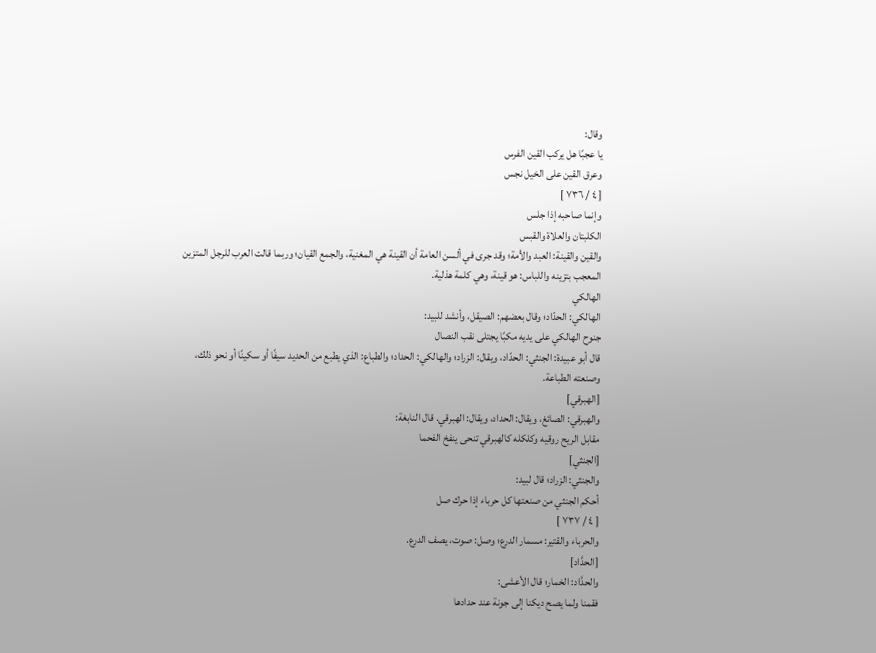وقال:
يا عجبًا هل يركب القين الفرس
وعرق القين على الخيل نجس
[ ٤ / ٧٣٦ ]
وإنما صاحبه إذا جلس
الكلبتان والعلاة والقبس
والقين والقينة: العبد والأمة؛ وقد جرى في ألسن العامة أن القينة هي المغنية، والجمع القيان؛ وربما قالت العرب للرجل المتزين المعجب بتزينه واللباس: هو قينة، وهي كلمة هذلية.
الهالكي
الهالكي: الحدّاد؛ وقال بعضهم: الصيقل، وأنشد للبيد:
جنوح الهالكي على يديه مكبًا يجتلى نقب النصال
قال أبو عبيدة: الجنثي: الحدّاد، ويقال: الزراد؛ والهالكي: الحداد؛ والطباع: الذي يطبع من الحديد سيفًا أو سكينًا أو نحو ذلك، وصنعته الطباعة.
[الهبرقي]
والهبرقي: الصائغ، ويقال: الحداد، ويقال: الهبرقي. قال النابغة:
مقابل الريح روقيه وكلكله كالهبرقي تنحى ينفخ الفحما
[الجنثي]
والجنثي: الزراد؛ قال لبيد:
أحكم الجنثي من صنعتها كل حرباء إذا حرك صل
[ ٤ / ٧٣٧ ]
والحرباء والقتير: مسمار الدرع؛ وصل: صوت، يصف الدرع.
[الحدَّاد]
والحدَّاد: الخمار؛ قال الأعشى:
فقمنا ولما يصح ديكنا إلى جونة عند حدادها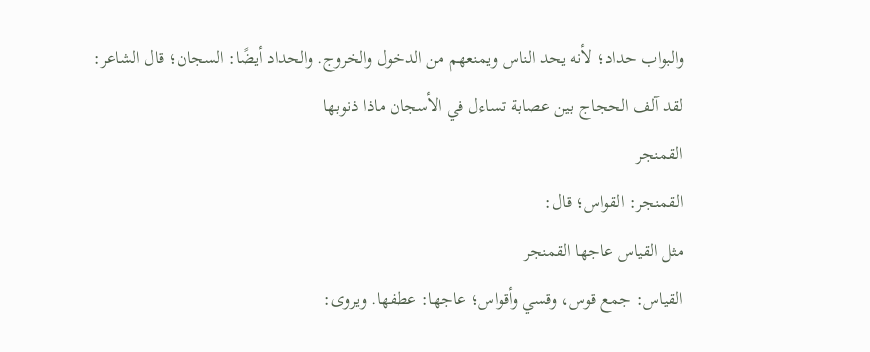والبواب حداد؛ لأنه يحد الناس ويمنعهم من الدخول والخروج. والحداد أيضًا: السجان؛ قال الشاعر:
لقد آلف الحجاج بين عصابة تساءل في الأسجان ماذا ذنوبها
القمنجر
القمنجر: القواس؛ قال:
مثل القياس عاجها القمنجر
القياس: جمع قوس، وقسي وأقواس؛ عاجها: عطفها. ويروى: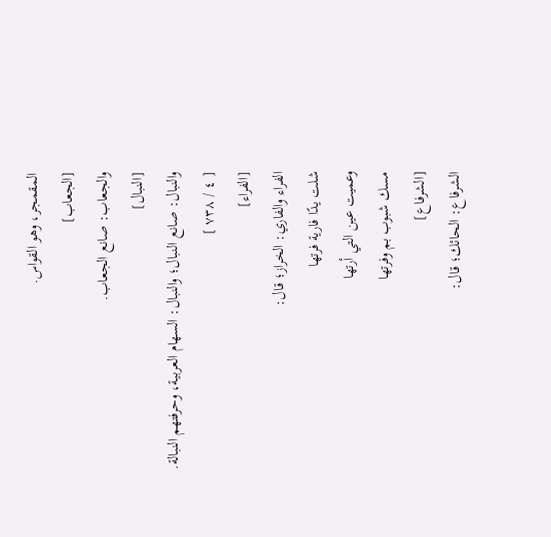المقمجر، وهو القواس.
[الجعاب]
والجعاب: صانع الجعاب.
[النبال]
والنبال: صانع النبال؛ والنبال: السهام العربية، وحرفتهم النبالة.
[ ٤ / ٧٣٨ ]
[الفراء]
الفراء والفاري: الخراز؛ قال:
شلت يدًا فارية فرتها
وعميت عين التي أرتها
مسك شبوب بم وفرتها
[الشرفاع]
الشرفاع: الحائك؛ قال: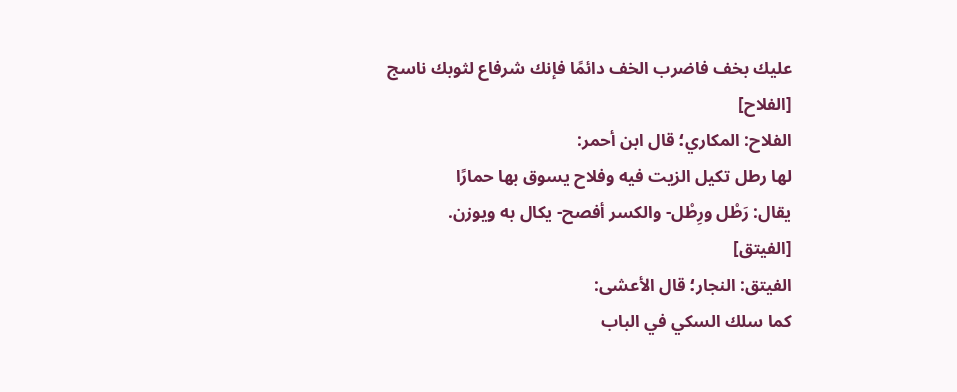عليك بخف فاضرب الخف دائمًا فإنك شرفاع لثوبك ناسج
[الفلاح]
الفلاح: المكاري؛ قال ابن أحمر:
لها رطل تكيل الزيت فيه وفلاح يسوق بها حمارًا
يقال: رَطْل ورِطْل- والكسر أفصح- يكال به ويوزن.
[الفيتق]
الفيتق: النجار؛ قال الأعشى:
كما سلك السكي في الباب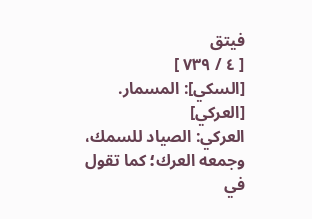فيتق
[ ٤ / ٧٣٩ ]
[السكي]: المسمار.
[العركي]
العركي: الصياد للسمك، وجمعه العرك؛ كما تقول في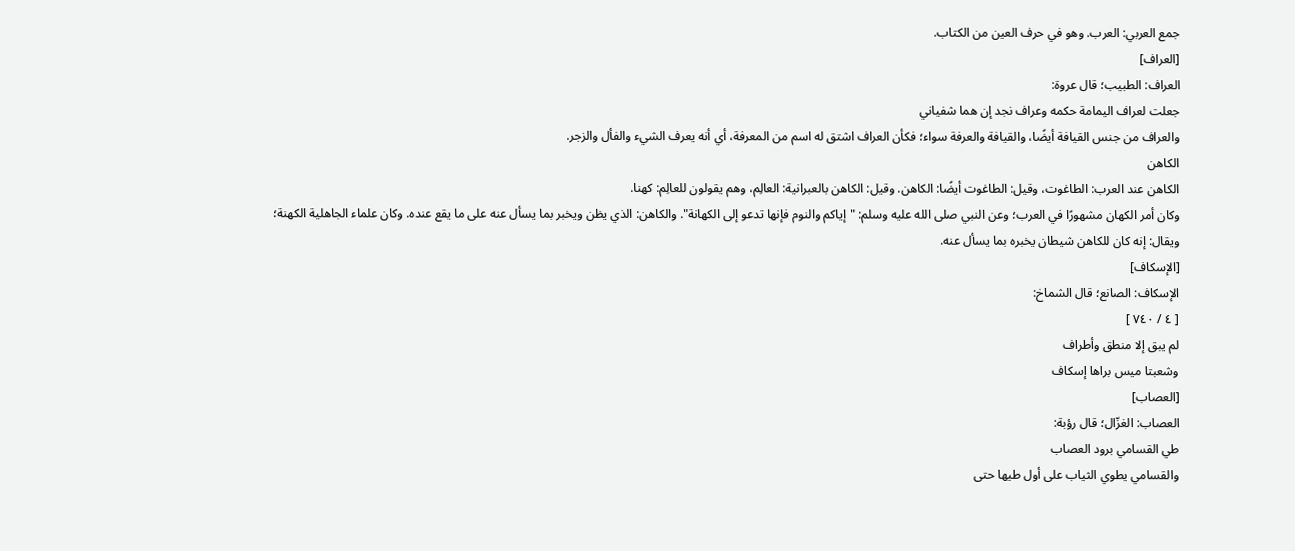جمع العربي: العرب. وهو في حرف العين من الكتاب.
[العراف]
العراف: الطبيب؛ قال عروة:
جعلت لعراف اليمامة حكمه وعراف نجد إن هما شفياني
والعراف من جنس القيافة أيضًا، والقيافة والعرفة سواء؛ فكأن العراف اشتق له اسم من المعرفة، أي أنه يعرف الشيء والفأل والزجر.
الكاهن
الكاهن عند العرب: الطاغوت، وقيل: الطاغوت أيضًا: الكاهن. وقيل: الكاهن بالعبرانية: العالِم، وهم يقولون للعالِم: كهنا.
وكان أمر الكهان مشهورًا في العرب؛ وعن النبي صلى الله عليه وسلم: "إياكم والنوم فإنها تدعو إلى الكهانة". والكاهن: الذي يظن ويخبر بما يسأل عنه على ما يقع عنده. وكان علماء الجاهلية الكهنة؛ ويقال: إنه كان للكاهن شيطان يخبره بما يسأل عنه.
[الإسكاف]
الإسكاف: الصانع؛ قال الشماخ:
[ ٤ / ٧٤٠ ]
لم يبق إلا منطق وأطراف
وشعبتا ميس براها إسكاف
[العصاب]
العصاب: الغزّال؛ قال رؤبة:
طي القسامي برود العصاب
والقسامي يطوي الثياب على أول طيها حتى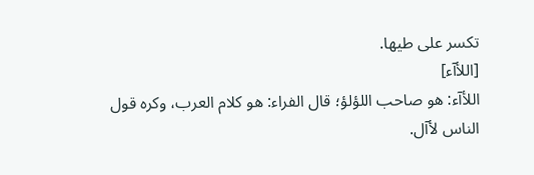تكسر على طيها.
[اللأآء]
اللأآء: هو صاحب اللؤلؤ؛ قال الفراء: هو كلام العرب، وكره قول الناس لأآل.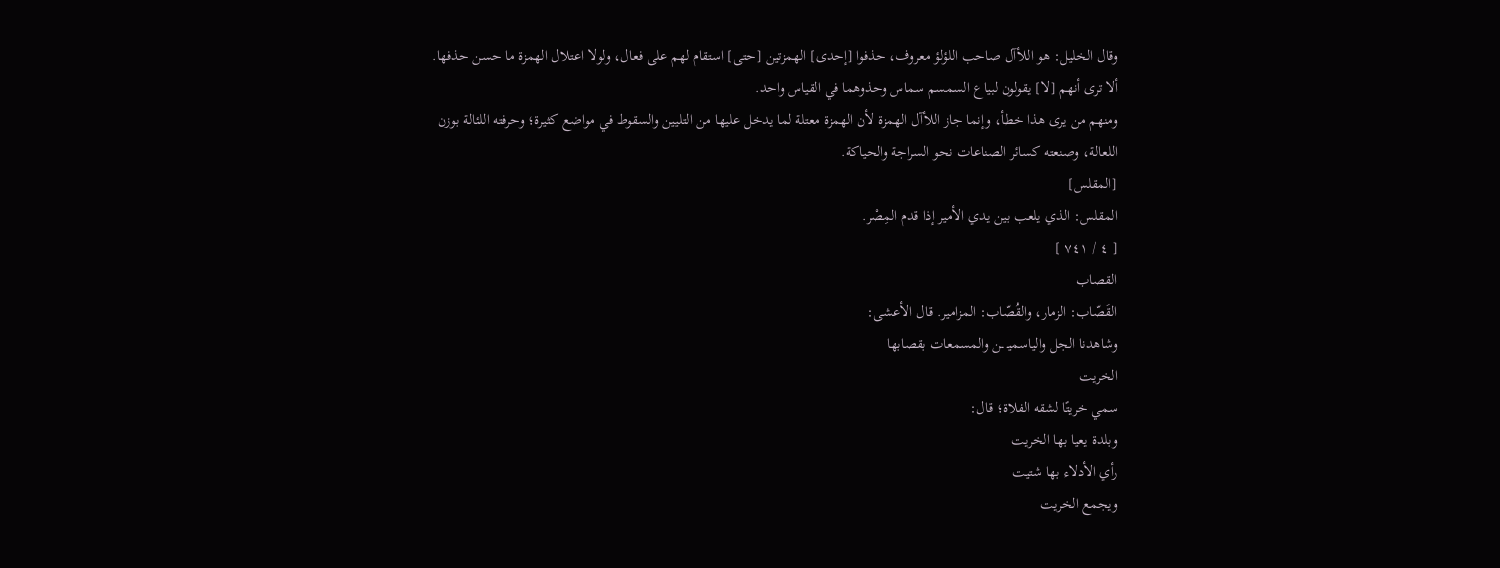وقال الخليل: هو اللأآل صاحب اللؤلؤ معروف، حذفوا [إحدى] الهمزتين [حتى] استقام لهم على فعال، ولولا اعتلال الهمزة ما حسن حذفها. ألا ترى أنهم [لا] يقولون لبياع السمسم سماس وحذوهما في القياس واحد.
ومنهم من يرى هذا خطأ، وإنما جاز اللأآل الهمزة لأن الهمزة معتلة لما يدخل عليها من التليين والسقوط في مواضع كثيرة؛ وحرفته اللئالة بوزن اللعالة، وصنعته كسائر الصناعات نحو السراجة والحياكة.
[المقلس]
المقلس: الذي يلعب بين يدي الأمير إذا قدم المِصْر.
[ ٤ / ٧٤١ ]
القصاب
القَصّاب: الزمار، والقُصّاب: المزامير. قال الأعشى:
وشاهدنا الجل والياسميـ ـن والمسمعات بقصابها
الخريت
سمي خريتًا لشقه الفلاة؛ قال:
وبلدة يعيا بها الخريت
رأي الأدلاء بها شتيت
ويجمع الخريت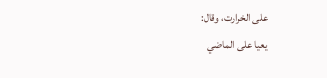على الخرارت، وقال:
يعيا على الماضي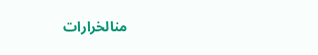منالخرارات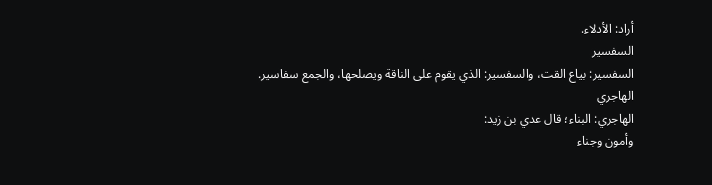أراد: الأدلاء.
السفسير
السفسير: بياع القت، والسفسير: الذي يقوم على الناقة ويصلحها، والجمع سفاسير.
الهاجري
الهاجري: البناء؛ قال عدي بن زيد:
وأمون وجناء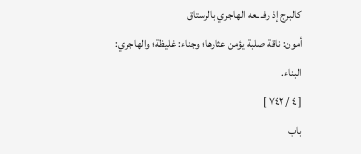كالبرج إذ رفـ ـعه الهاجري بالرستاق
أمون: ناقة صلبة يؤمن عثارها؛ وجناء: غليظة؛ والهاجري: البناء.
[ ٤ / ٧٤٢ ]
باب